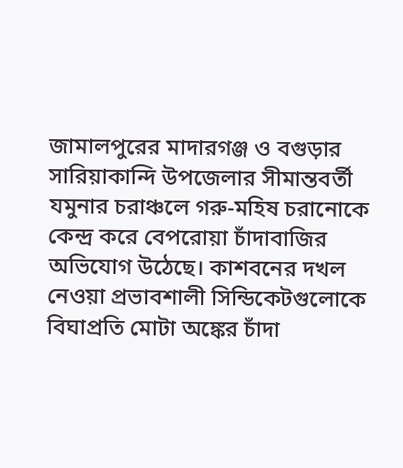জামালপুরের মাদারগঞ্জ ও বগুড়ার সারিয়াকান্দি উপজেলার সীমান্তবর্তী যমুনার চরাঞ্চলে গরু-মহিষ চরানোকে কেন্দ্র করে বেপরোয়া চাঁদাবাজির অভিযোগ উঠেছে। কাশবনের দখল নেওয়া প্রভাবশালী সিন্ডিকেটগুলোকে বিঘাপ্রতি মোটা অঙ্কের চাঁদা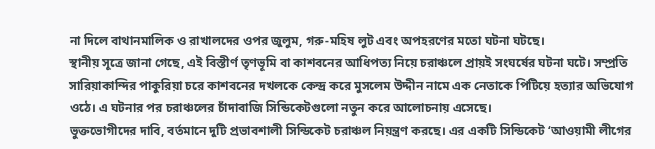না দিলে বাথানমালিক ও রাখালদের ওপর জুলুম, গরু-মহিষ লুট এবং অপহরণের মতো ঘটনা ঘটছে।
স্থানীয় সূত্রে জানা গেছে, এই বিস্তীর্ণ তৃণভূমি বা কাশবনের আধিপত্য নিয়ে চরাঞ্চলে প্রায়ই সংঘর্ষের ঘটনা ঘটে। সম্প্রতি সারিয়াকান্দির পাকুরিয়া চরে কাশবনের দখলকে কেন্দ্র করে মুসলেম উদ্দীন নামে এক নেতাকে পিটিয়ে হত্যার অভিযোগ ওঠে। এ ঘটনার পর চরাঞ্চলের চাঁদাবাজি সিন্ডিকেটগুলো নতুন করে আলোচনায় এসেছে।
ভুক্তভোগীদের দাবি, বর্তমানে দুটি প্রভাবশালী সিন্ডিকেট চরাঞ্চল নিয়ন্ত্রণ করছে। এর একটি সিন্ডিকেট ‘আওয়ামী লীগের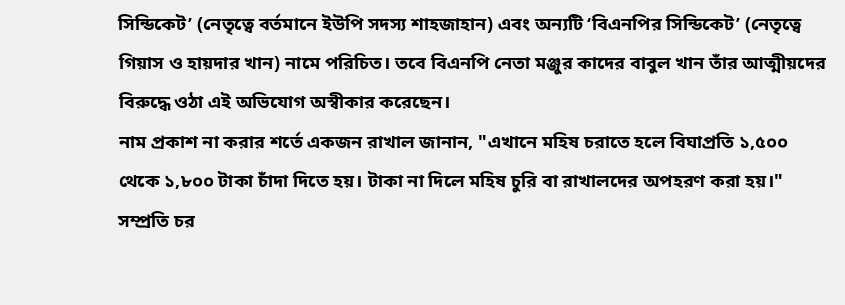সিন্ডিকেট’ (নেতৃত্বে বর্তমানে ইউপি সদস্য শাহজাহান) এবং অন্যটি ‘বিএনপির সিন্ডিকেট’ (নেতৃত্বে গিয়াস ও হায়দার খান) নামে পরিচিত। তবে বিএনপি নেতা মঞ্জুর কাদের বাবুল খান তাঁর আত্মীয়দের বিরুদ্ধে ওঠা এই অভিযোগ অস্বীকার করেছেন।
নাম প্রকাশ না করার শর্তে একজন রাখাল জানান, "এখানে মহিষ চরাতে হলে বিঘাপ্রতি ১,৫০০ থেকে ১,৮০০ টাকা চাঁদা দিতে হয়। টাকা না দিলে মহিষ চুরি বা রাখালদের অপহরণ করা হয়।" সম্প্রতি চর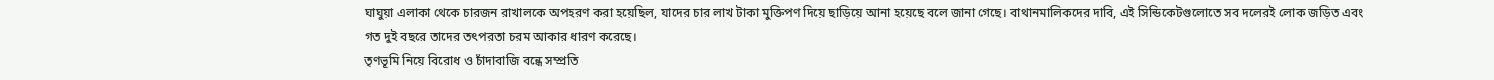ঘাঘুয়া এলাকা থেকে চারজন রাখালকে অপহরণ করা হয়েছিল, যাদের চার লাখ টাকা মুক্তিপণ দিয়ে ছাড়িয়ে আনা হয়েছে বলে জানা গেছে। বাথানমালিকদের দাবি, এই সিন্ডিকেটগুলোতে সব দলেরই লোক জড়িত এবং গত দুই বছরে তাদের তৎপরতা চরম আকার ধারণ করেছে।
তৃণভূমি নিয়ে বিরোধ ও চাঁদাবাজি বন্ধে সম্প্রতি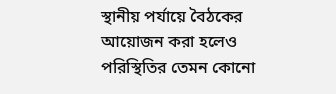স্থানীয় পর্যায়ে বৈঠকের আয়োজন করা হলেও পরিস্থিতির তেমন কোনো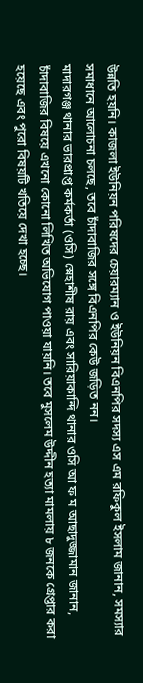উন্নতি হয়নি। কাজলা ইউনিয়ন পরিষদের চেয়ারম্যান ও ইউনিয়ন বিএনপির সদস্য এস এম রফিকুল ইসলাম জানান, সমস্যার সমাধানে আলোচনা চলছে, তবে চাঁদাবাজির সঙ্গে বিএনপির কেউ জড়িত নন।
মাদারগঞ্জ থানার ভারপ্রাপ্ত কর্মকর্তা (ওসি) স্নেহাশীষ রায় এবং সারিয়াকান্দি থানার ওসি আ ফ ম আছাদুজ্জামান জানান, চাঁদাবাজির বিষয়ে এখনো কোনো লিখিত অভিযোগ পাওয়া যায়নি। তবে মুসলেম উদ্দীন হত্যা মামলায় ৮ জনকে গ্রেপ্তার করা হয়েছে এবং পুরো বিষয়টি খতিয়ে দেখা হচ্ছে।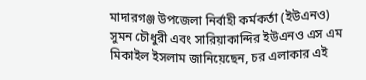মাদারগঞ্জ উপজেলা নির্বাহী কর্মকর্তা (ইউএনও) সুমন চৌধুরী এবং সারিয়াকান্দির ইউএনও এস এম মিকাইল ইসলাম জানিয়েছেন, চর এলাকার এই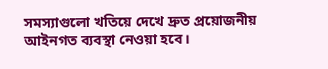সমস্যাগুলো খতিয়ে দেখে দ্রুত প্রয়োজনীয় আইনগত ব্যবস্থা নেওয়া হবে।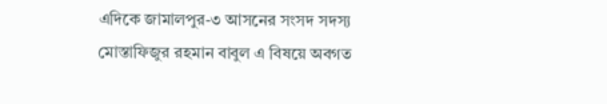এদিকে জামালপুর-৩ আসনের সংসদ সদস্য মোস্তাফিজুর রহমান বাবুল এ বিষয়ে অবগত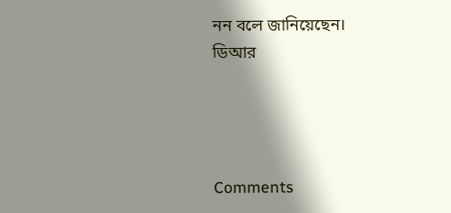নন বলে জানিয়েছেন।
ডিআর




Comments